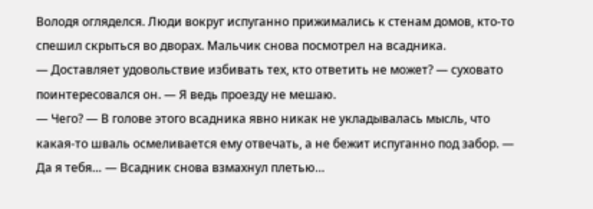Володя огляделся. Люди вокруг испуганно прижимались к стенам домов, кто-то спешил скрыться во дворах. Мальчик снова посмотрел на всадника.
— Доставляет удовольствие избивать тех, кто ответить не может? — суховато поинтересовался он. — Я ведь проезду не мешаю.
— Чего? — В голове этого всадника явно никак не укладывалась мысль, что какая-то шваль осмеливается ему отвечать, а не бежит испуганно под забор. — Да я тебя… — Всадник снова взмахнул плетью…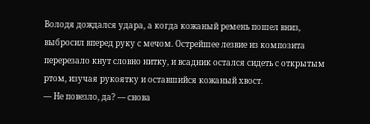Володя дождался удара, а когда кожаный ремень пошел вниз, выбросил вперед руку с мечом. Острейшее лезвие из композита перерезало кнут словно нитку, и всадник остался сидеть с открытым ртом, изучая рукоятку и оставшийся кожаный хвост.
— Не повезло, да? — снова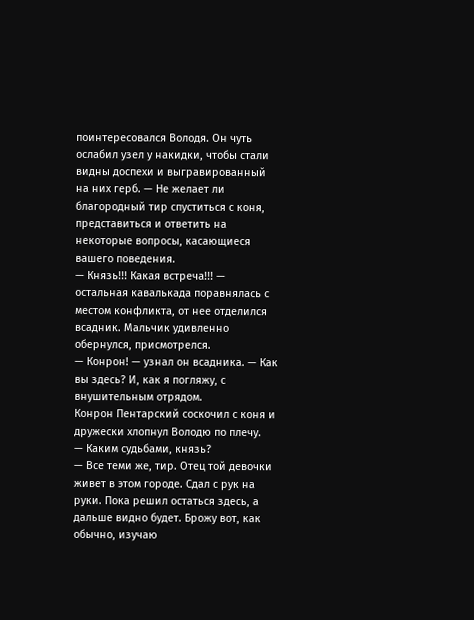поинтересовался Володя. Он чуть ослабил узел у накидки, чтобы стали видны доспехи и выгравированный на них герб. — Не желает ли благородный тир спуститься с коня, представиться и ответить на некоторые вопросы, касающиеся вашего поведения.
— Князь!!! Какая встреча!!! — остальная кавалькада поравнялась с местом конфликта, от нее отделился всадник. Мальчик удивленно обернулся, присмотрелся.
— Конрон! — узнал он всадника. — Как вы здесь? И, как я погляжу, с внушительным отрядом.
Конрон Пентарский соскочил с коня и дружески хлопнул Володю по плечу.
— Каким судьбами, князь?
— Все теми же, тир. Отец той девочки живет в этом городе. Сдал с рук на руки. Пока решил остаться здесь, а дальше видно будет. Брожу вот, как обычно, изучаю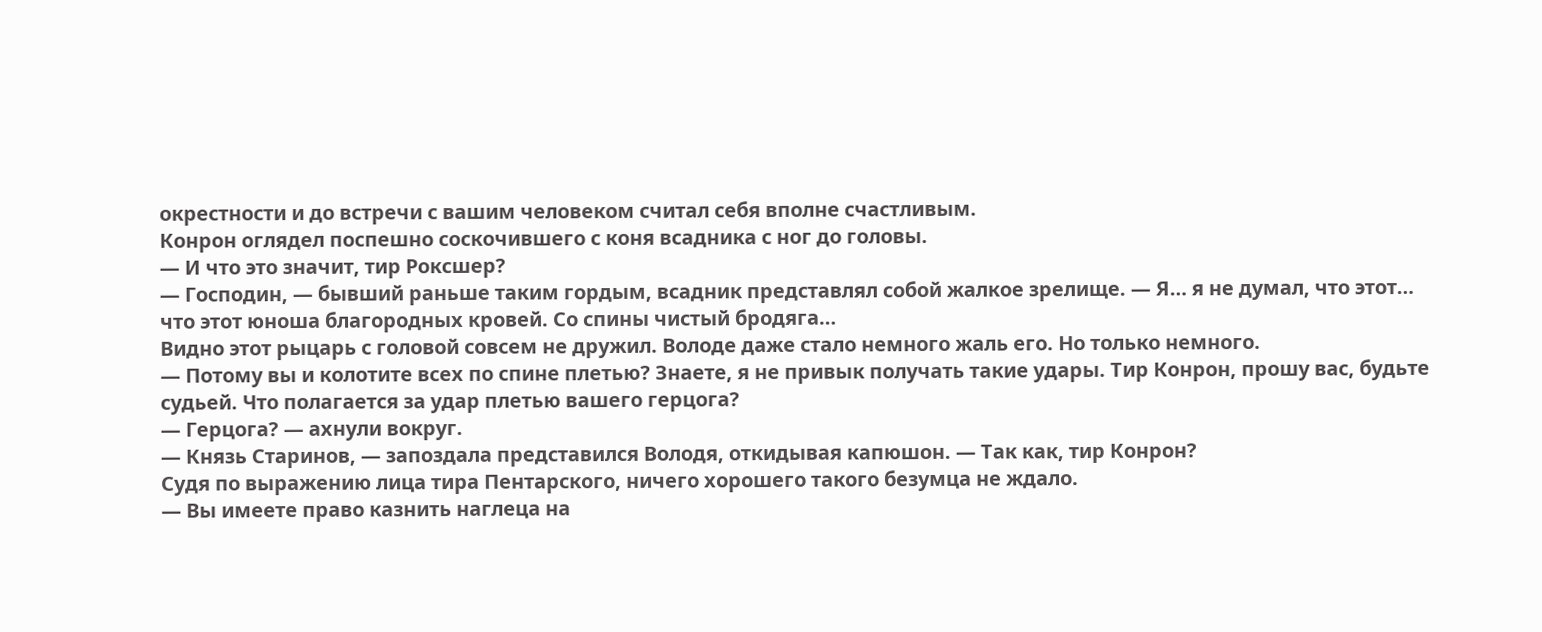окрестности и до встречи с вашим человеком считал себя вполне счастливым.
Конрон оглядел поспешно соскочившего с коня всадника с ног до головы.
— И что это значит, тир Роксшер?
— Господин, — бывший раньше таким гордым, всадник представлял собой жалкое зрелище. — Я… я не думал, что этот… что этот юноша благородных кровей. Со спины чистый бродяга…
Видно этот рыцарь с головой совсем не дружил. Володе даже стало немного жаль его. Но только немного.
— Потому вы и колотите всех по спине плетью? Знаете, я не привык получать такие удары. Тир Конрон, прошу вас, будьте судьей. Что полагается за удар плетью вашего герцога?
— Герцога? — ахнули вокруг.
— Князь Старинов, — запоздала представился Володя, откидывая капюшон. — Так как, тир Конрон?
Судя по выражению лица тира Пентарского, ничего хорошего такого безумца не ждало.
— Вы имеете право казнить наглеца на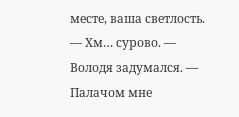месте, ваша светлость.
— Хм… сурово. — Володя задумался. — Палачом мне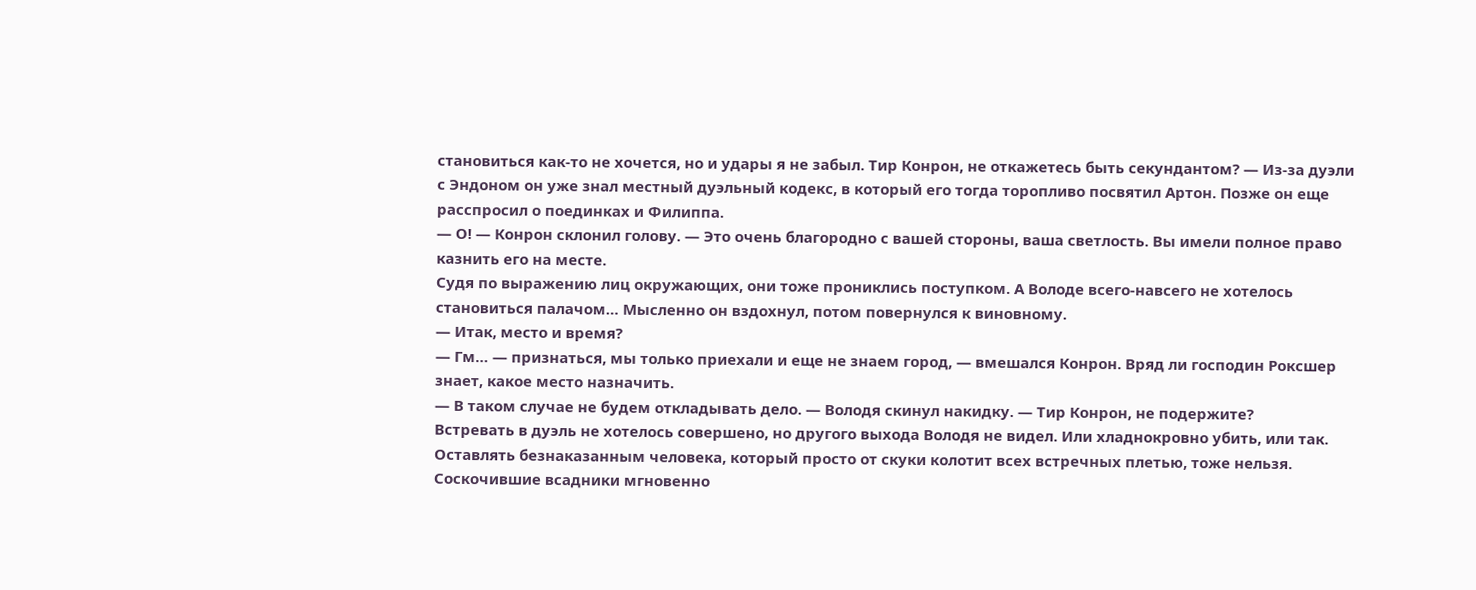становиться как-то не хочется, но и удары я не забыл. Тир Конрон, не откажетесь быть секундантом? — Из-за дуэли с Эндоном он уже знал местный дуэльный кодекс, в который его тогда торопливо посвятил Артон. Позже он еще расспросил о поединках и Филиппа.
— О! — Конрон склонил голову. — Это очень благородно с вашей стороны, ваша светлость. Вы имели полное право казнить его на месте.
Судя по выражению лиц окружающих, они тоже прониклись поступком. А Володе всего-навсего не хотелось становиться палачом… Мысленно он вздохнул, потом повернулся к виновному.
— Итак, место и время?
— Гм… — признаться, мы только приехали и еще не знаем город, — вмешался Конрон. Вряд ли господин Роксшер знает, какое место назначить.
— В таком случае не будем откладывать дело. — Володя скинул накидку. — Тир Конрон, не подержите?
Встревать в дуэль не хотелось совершено, но другого выхода Володя не видел. Или хладнокровно убить, или так. Оставлять безнаказанным человека, который просто от скуки колотит всех встречных плетью, тоже нельзя.
Соскочившие всадники мгновенно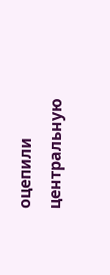оцепили центральную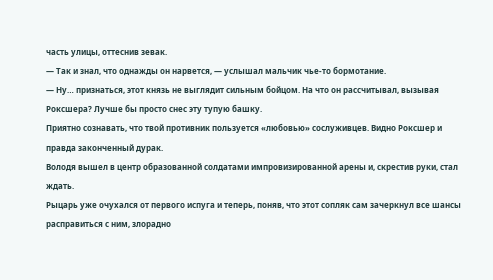часть улицы, оттеснив зевак.
— Так и знал, что однажды он нарвется, — услышал мальчик чье-то бормотание.
— Ну… признаться, этот князь не выглядит сильным бойцом. На что он рассчитывал, вызывая Роксшера? Лучше бы просто снес эту тупую башку.
Приятно сознавать, что твой противник пользуется «любовью» сослуживцев. Видно Роксшер и правда законченный дурак.
Володя вышел в центр образованной солдатами импровизированной арены и, скрестив руки, стал ждать.
Рыцарь уже очухался от первого испуга и теперь, поняв, что этот сопляк сам зачеркнул все шансы расправиться с ним, злорадно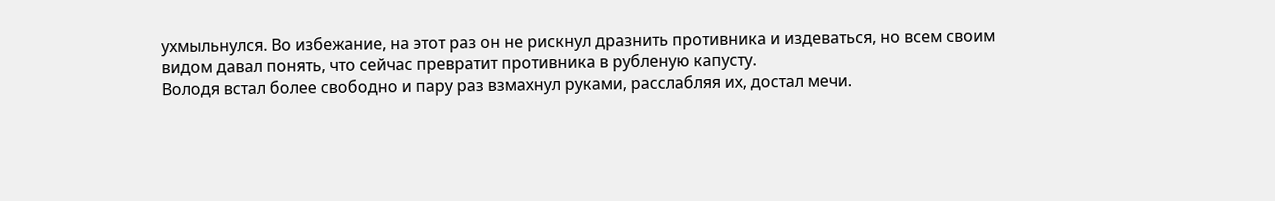ухмыльнулся. Во избежание, на этот раз он не рискнул дразнить противника и издеваться, но всем своим видом давал понять, что сейчас превратит противника в рубленую капусту.
Володя встал более свободно и пару раз взмахнул руками, расслабляя их, достал мечи.